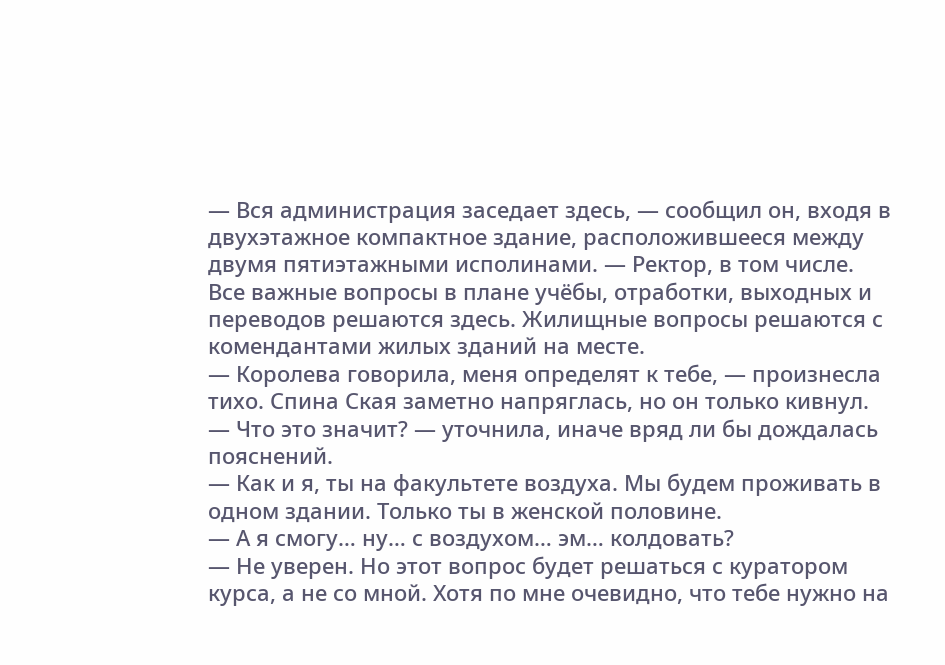— Вся администрация заседает здесь, — сообщил он, входя в двухэтажное компактное здание, расположившееся между двумя пятиэтажными исполинами. — Ректор, в том числе. Все важные вопросы в плане учёбы, отработки, выходных и переводов решаются здесь. Жилищные вопросы решаются с комендантами жилых зданий на месте.
— Королева говорила, меня определят к тебе, — произнесла тихо. Спина Ская заметно напряглась, но он только кивнул. — Что это значит? — уточнила, иначе вряд ли бы дождалась пояснений.
— Как и я, ты на факультете воздуха. Мы будем проживать в одном здании. Только ты в женской половине.
— А я смогу… ну… с воздухом… эм… колдовать?
— Не уверен. Но этот вопрос будет решаться с куратором курса, а не со мной. Хотя по мне очевидно, что тебе нужно на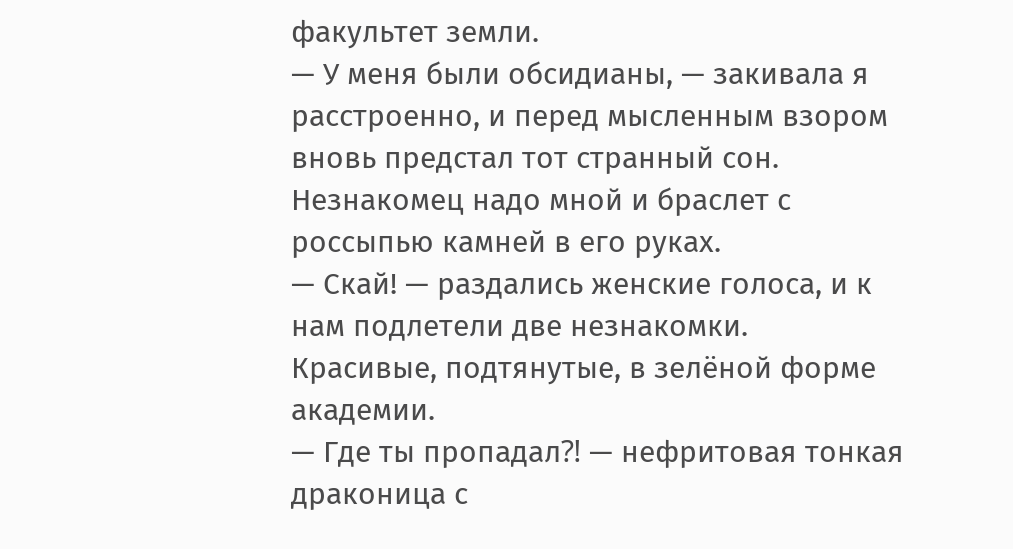факультет земли.
— У меня были обсидианы, — закивала я расстроенно, и перед мысленным взором вновь предстал тот странный сон.
Незнакомец надо мной и браслет с россыпью камней в его руках.
— Скай! — раздались женские голоса, и к нам подлетели две незнакомки.
Красивые, подтянутые, в зелёной форме академии.
— Где ты пропадал⁈ — нефритовая тонкая драконица с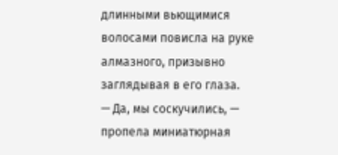длинными вьющимися волосами повисла на руке алмазного, призывно заглядывая в его глаза.
— Да, мы соскучились, — пропела миниатюрная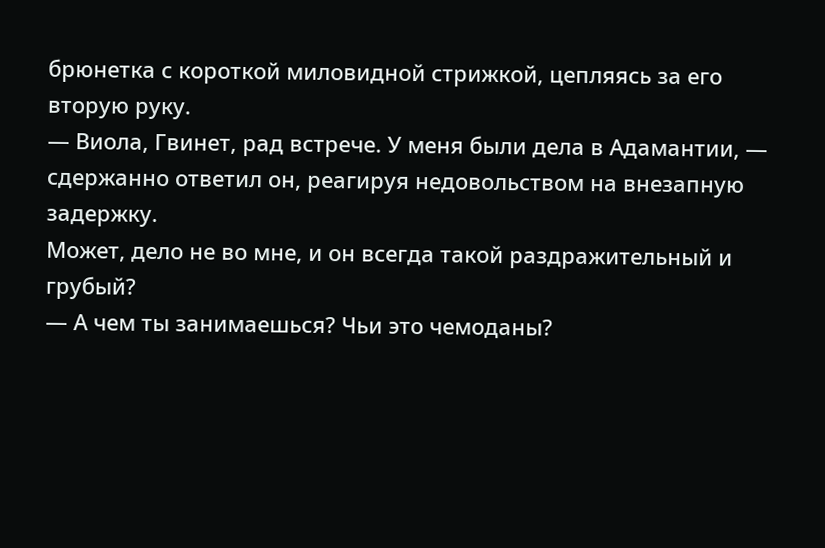брюнетка с короткой миловидной стрижкой, цепляясь за его вторую руку.
— Виола, Гвинет, рад встрече. У меня были дела в Адамантии, — сдержанно ответил он, реагируя недовольством на внезапную задержку.
Может, дело не во мне, и он всегда такой раздражительный и грубый?
— А чем ты занимаешься? Чьи это чемоданы?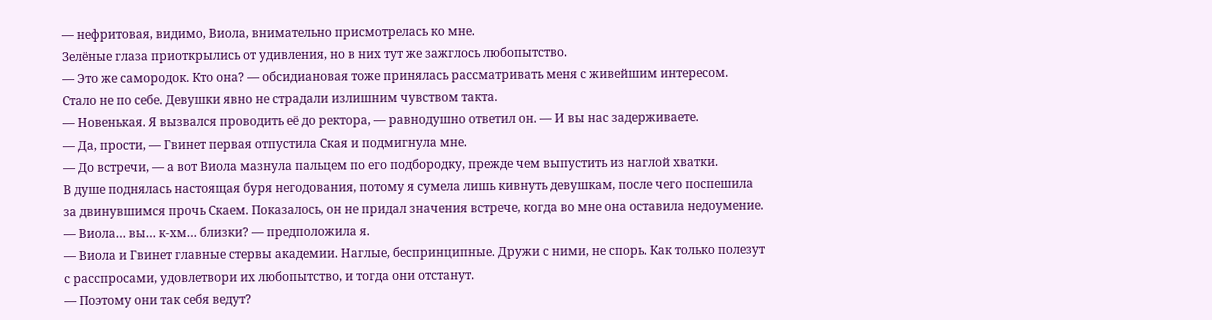— нефритовая, видимо, Виола, внимательно присмотрелась ко мне.
Зелёные глаза приоткрылись от удивления, но в них тут же зажглось любопытство.
— Это же самородок. Кто она? — обсидиановая тоже принялась рассматривать меня с живейшим интересом.
Стало не по себе. Девушки явно не страдали излишним чувством такта.
— Новенькая. Я вызвался проводить её до ректора, — равнодушно ответил он. — И вы нас задерживаете.
— Да, прости, — Гвинет первая отпустила Ская и подмигнула мне.
— До встречи, — а вот Виола мазнула пальцем по его подбородку, прежде чем выпустить из наглой хватки.
В душе поднялась настоящая буря негодования, потому я сумела лишь кивнуть девушкам, после чего поспешила за двинувшимся прочь Скаем. Показалось, он не придал значения встрече, когда во мне она оставила недоумение.
— Виола… вы… к-хм… близки? — предположила я.
— Виола и Гвинет главные стервы академии. Наглые, беспринципные. Дружи с ними, не спорь. Как только полезут с расспросами, удовлетвори их любопытство, и тогда они отстанут.
— Поэтому они так себя ведут?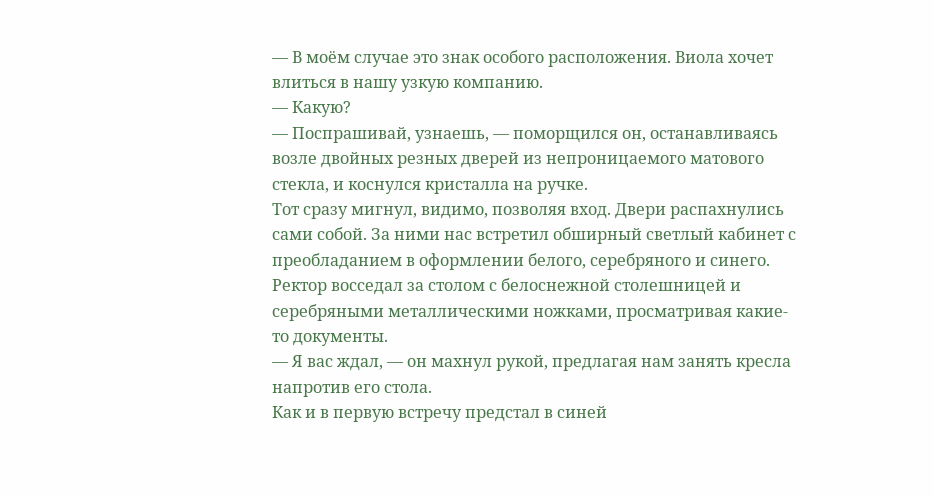— В моём случае это знак особого расположения. Виола хочет влиться в нашу узкую компанию.
— Какую?
— Поспрашивай, узнаешь, — поморщился он, останавливаясь возле двойных резных дверей из непроницаемого матового стекла, и коснулся кристалла на ручке.
Тот сразу мигнул, видимо, позволяя вход. Двери распахнулись сами собой. За ними нас встретил обширный светлый кабинет с преобладанием в оформлении белого, серебряного и синего. Ректор восседал за столом с белоснежной столешницей и серебряными металлическими ножками, просматривая какие-то документы.
— Я вас ждал, — он махнул рукой, предлагая нам занять кресла напротив его стола.
Как и в первую встречу предстал в синей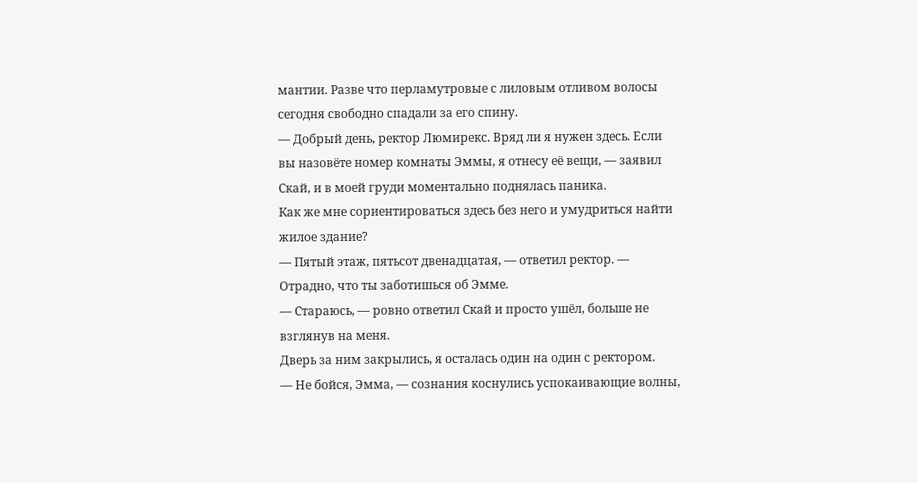мантии. Разве что перламутровые с лиловым отливом волосы сегодня свободно спадали за его спину.
— Добрый день, ректор Люмирекс. Вряд ли я нужен здесь. Если вы назовёте номер комнаты Эммы, я отнесу её вещи, — заявил Скай, и в моей груди моментально поднялась паника.
Как же мне сориентироваться здесь без него и умудриться найти жилое здание?
— Пятый этаж, пятьсот двенадцатая, — ответил ректор. — Отрадно, что ты заботишься об Эмме.
— Стараюсь, — ровно ответил Скай и просто ушёл, больше не взглянув на меня.
Дверь за ним закрылись, я осталась один на один с ректором.
— Не бойся, Эмма, — сознания коснулись успокаивающие волны,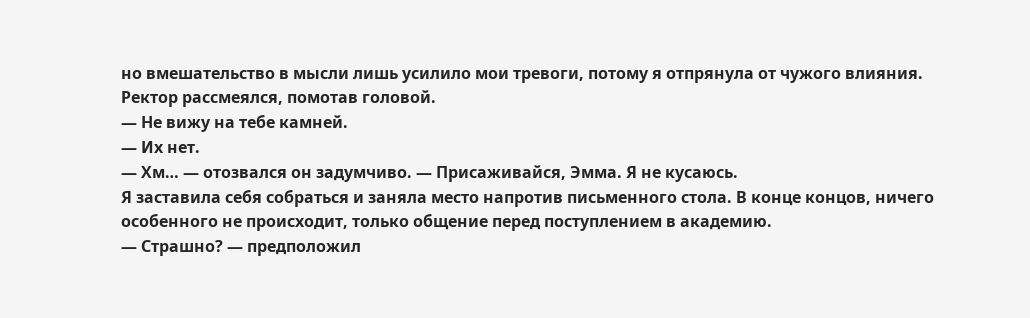но вмешательство в мысли лишь усилило мои тревоги, потому я отпрянула от чужого влияния.
Ректор рассмеялся, помотав головой.
— Не вижу на тебе камней.
— Их нет.
— Хм… — отозвался он задумчиво. — Присаживайся, Эмма. Я не кусаюсь.
Я заставила себя собраться и заняла место напротив письменного стола. В конце концов, ничего особенного не происходит, только общение перед поступлением в академию.
— Страшно? — предположил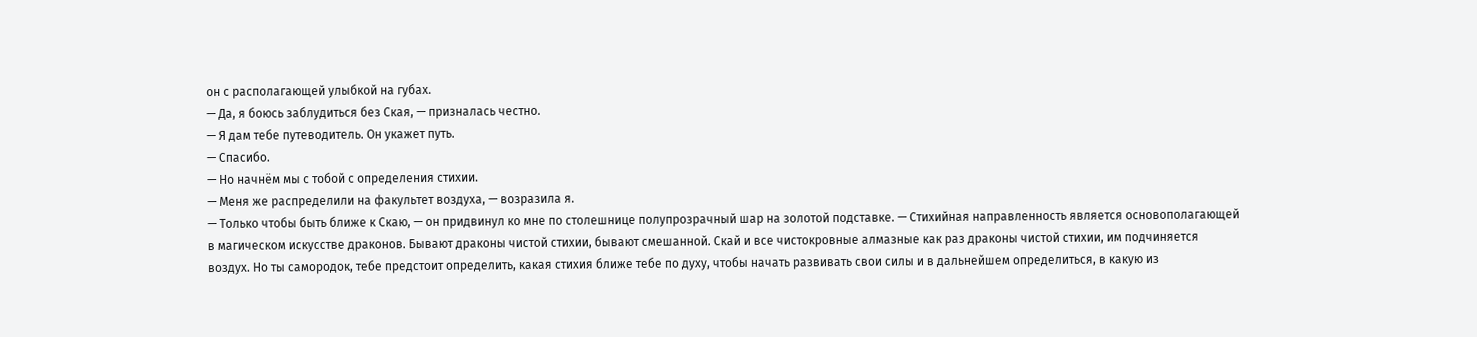он с располагающей улыбкой на губах.
— Да, я боюсь заблудиться без Ская, — призналась честно.
— Я дам тебе путеводитель. Он укажет путь.
— Спасибо.
— Но начнём мы с тобой с определения стихии.
— Меня же распределили на факультет воздуха, — возразила я.
— Только чтобы быть ближе к Скаю, — он придвинул ко мне по столешнице полупрозрачный шар на золотой подставке. — Стихийная направленность является основополагающей в магическом искусстве драконов. Бывают драконы чистой стихии, бывают смешанной. Скай и все чистокровные алмазные как раз драконы чистой стихии, им подчиняется воздух. Но ты самородок, тебе предстоит определить, какая стихия ближе тебе по духу, чтобы начать развивать свои силы и в дальнейшем определиться, в какую из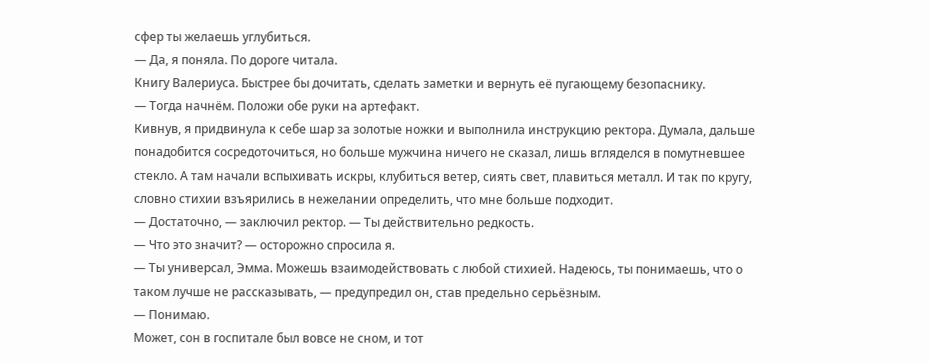сфер ты желаешь углубиться.
— Да, я поняла. По дороге читала.
Книгу Валериуса. Быстрее бы дочитать, сделать заметки и вернуть её пугающему безопаснику.
— Тогда начнём. Положи обе руки на артефакт.
Кивнув, я придвинула к себе шар за золотые ножки и выполнила инструкцию ректора. Думала, дальше понадобится сосредоточиться, но больше мужчина ничего не сказал, лишь вгляделся в помутневшее стекло. А там начали вспыхивать искры, клубиться ветер, сиять свет, плавиться металл. И так по кругу, словно стихии взъярились в нежелании определить, что мне больше подходит.
— Достаточно, — заключил ректор. — Ты действительно редкость.
— Что это значит? — осторожно спросила я.
— Ты универсал, Эмма. Можешь взаимодействовать с любой стихией. Надеюсь, ты понимаешь, что о таком лучше не рассказывать, — предупредил он, став предельно серьёзным.
— Понимаю.
Может, сон в госпитале был вовсе не сном, и тот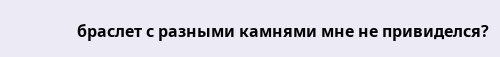браслет с разными камнями мне не привиделся?